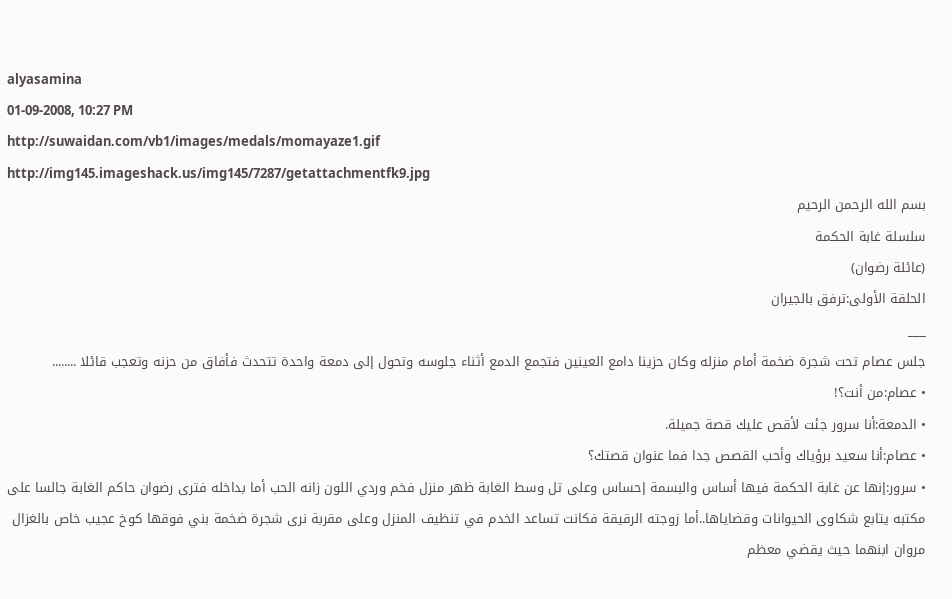alyasamina
01-09-2008, 10:27 PM
http://suwaidan.com/vb1/images/medals/momayaze1.gif
http://img145.imageshack.us/img145/7287/getattachmentfk9.jpg
بسم الله الرحمن الرحيم
سلسلة غابة الحكمة
(عائلة رضوان)
الحلقة الأولى:ترفق بالجيران
___
جلس عصام تحت شجرة ضخمة أمام منزله وكان حزينا دامع العينين فتجمع الدمع أثناء جلوسه وتحول إلى دمعة واحدة تتحدث فأفاق من حزنه وتعجب قائلا ........
• عصام:من أنت؟!
• الدمعة:أنا سرور جئت لأقص عليك قصة جميلة.
• عصام:أنا سعيد برؤياك وأحب القصص جدا فما عنوان قصتك؟
• سرور:إنها عن غابة الحكمة فيها أساس والبسمة إحساس وعلى تل وسط الغابة ظهر منزل فخم وردي اللون زانه الحب أما بداخله فترى رضوان حاكم الغابة جالسا على مكتبه يتابع شكاوى الحيوانات وقضاياها..أما زوجته الرقيقة فكانت تساعد الخدم في تنظيف المنزل وعلى مقربة نرى شجرة ضخمة بني فوقها كوخ عجيب خاص بالغزال مروان ابنهما حيث يقضي معظم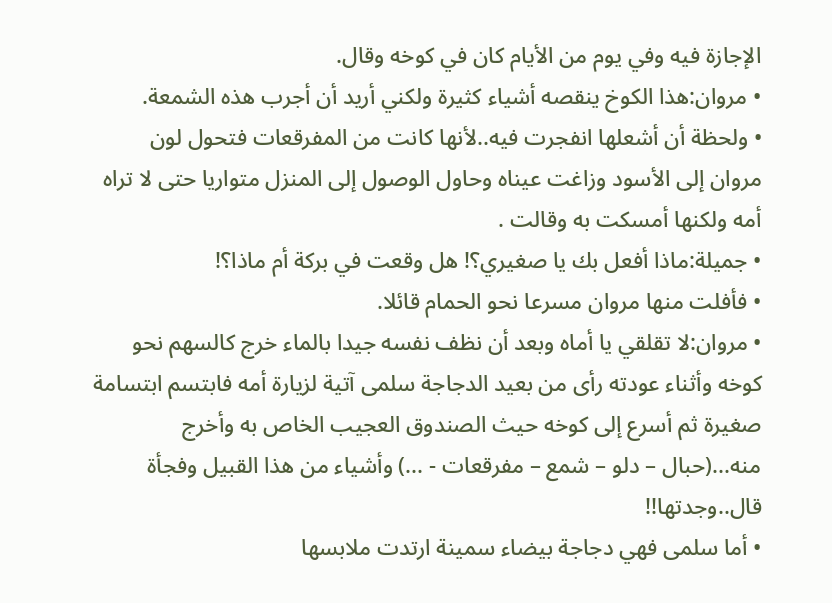الإجازة فيه وفي يوم من الأيام كان في كوخه وقال.
• مروان:هذا الكوخ ينقصه أشياء كثيرة ولكني أريد أن أجرب هذه الشمعة.
• ولحظة أن أشعلها انفجرت فيه..لأنها كانت من المفرقعات فتحول لون مروان إلى الأسود وزاغت عيناه وحاول الوصول إلى المنزل متواريا حتى لا تراه أمه ولكنها أمسكت به وقالت .
• جميلة:ماذا أفعل بك يا صغيري؟! هل وقعت في بركة أم ماذا؟!
• فأفلت منها مروان مسرعا نحو الحمام قائلا.
• مروان:لا تقلقي يا أماه وبعد أن نظف نفسه جيدا بالماء خرج كالسهم نحو كوخه وأثناء عودته رأى من بعيد الدجاجة سلمى آتية لزيارة أمه فابتسم ابتسامة صغيرة ثم أسرع إلى كوخه حيث الصندوق العجيب الخاص به وأخرج منه...(حبال – دلو – شمع – مفرقعات - ...) وأشياء من هذا القبيل وفجأة قال..وجدتها!!
• أما سلمى فهي دجاجة بيضاء سمينة ارتدت ملابسها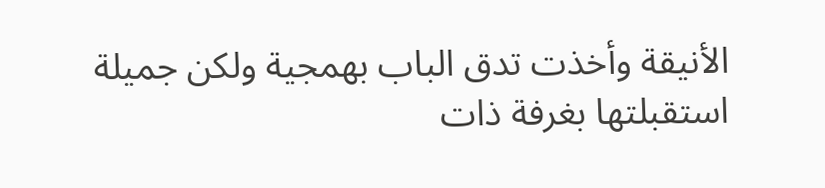الأنيقة وأخذت تدق الباب بهمجية ولكن جميلة استقبلتها بغرفة ذات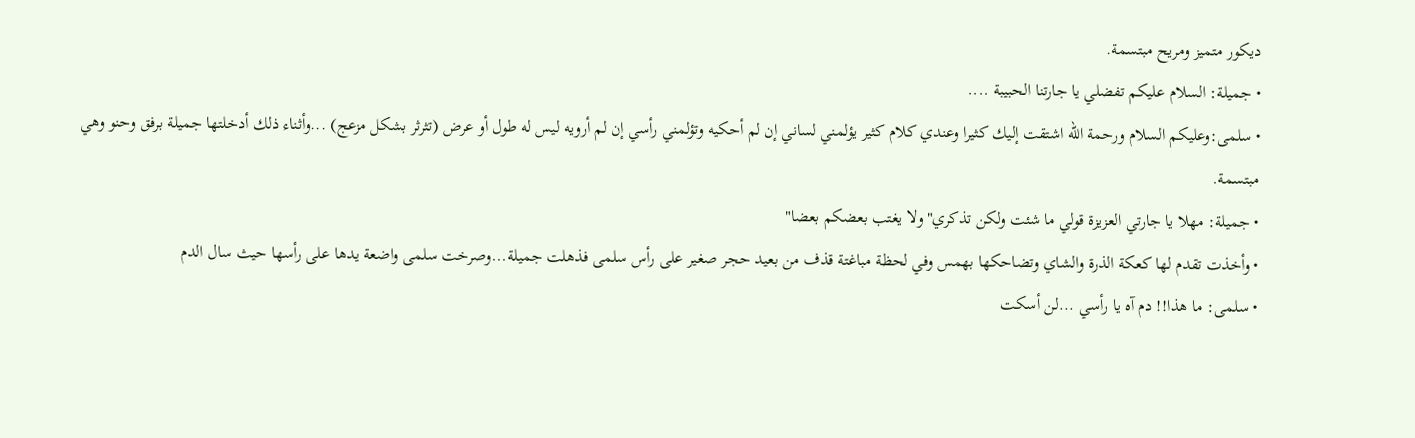ديكور متميز ومريح مبتسمة.
• جميلة: السلام عليكم تفضلي يا جارتنا الحبيبة ....
• سلمى:وعليكم السلام ورحمة الله اشتقت إليك كثيرا وعندي كلام كثير يؤلمني لساني إن لم أحكيه وتؤلمني رأسي إن لم أرويه ليس له طول أو عرض (تثرثر بشكل مزعج) ...وأثناء ذلك أدخلتها جميلة برفق وحنو وهي مبتسمة.
• جميلة: مهلا يا جارتي العزيزة قولي ما شئت ولكن تذكري"ولا يغتب بعضكم بعضا"
• وأخذت تقدم لها كعكة الذرة والشاي وتضاحكها بهمس وفي لحظة مباغتة قذف من بعيد حجر صغير على رأس سلمى فذهلت جميلة...وصرخت سلمى واضعة يدها على رأسها حيث سال الدم
• سلمى: ما هذا!! دم آه يا رأسي ...لن أسكت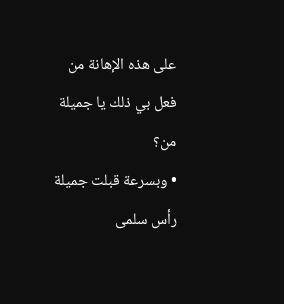على هذه الإهانة من فعل بي ذلك يا جميلة من؟
• وبسرعة قبلت جميلة رأس سلمى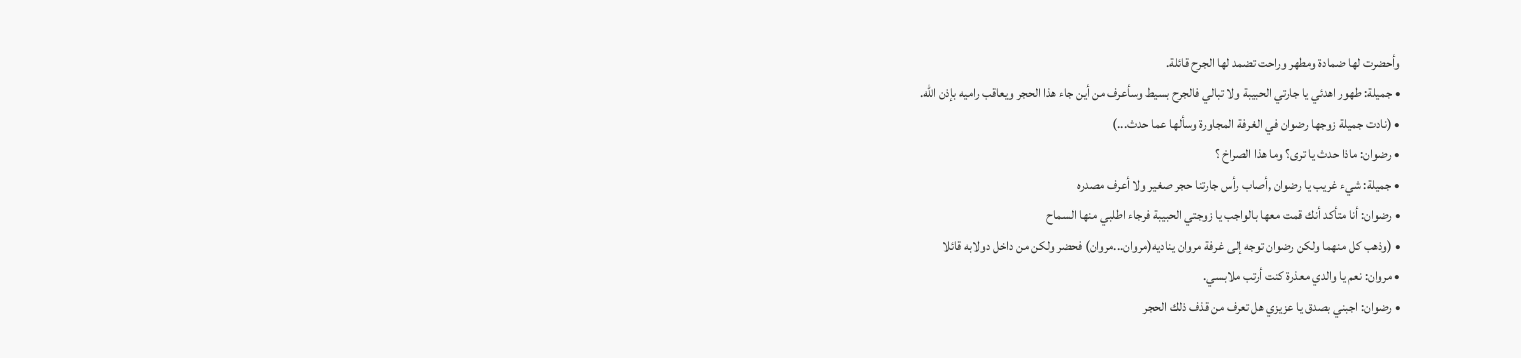وأحضرت لها ضمادة ومطهر وراحت تضمد لها الجرح قائلة.
• جميلة: طهور اهدئي يا جارتي الحبيبة ولا تبالي فالجرح بسيط وسأعرف من أين جاء هذا الحجر ويعاقب راميه بإذن الله.
• (نادت جميلة زوجها رضوان في الغرفة المجاورة وسألها عما حدث...)
• رضوان: ماذا حدث يا ترى؟ وما هذا الصراخ ؟
• جميلة: شيء غريب يا رضوان ,أصاب رأس جارتنا حجر صغير ولا أعرف مصدره
• رضوان: أنا متأكد أنك قمت معها بالواجب يا زوجتي الحبيبة فرجاء اطلبي منها السماح
• (وذهب كل منهما ولكن رضوان توجه إلى غرفة مروان يناديه(مروان...مروان) فحضر ولكن من داخل دولابه قائلا
• مروان: نعم يا والدي معذرة كنت أرتب ملابسي.
• رضوان: اجبني بصدق يا عزيزي هل تعرف من قذف ذلك الحجر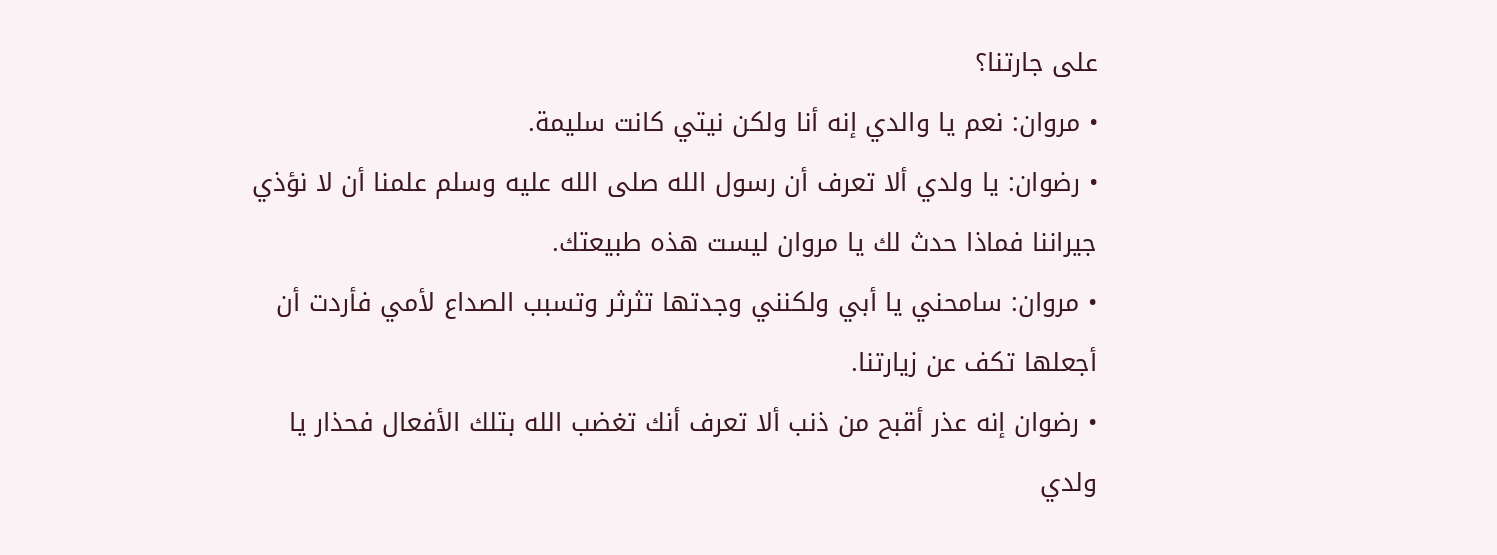على جارتنا؟
• مروان: نعم يا والدي إنه أنا ولكن نيتي كانت سليمة.
• رضوان: يا ولدي ألا تعرف أن رسول الله صلى الله عليه وسلم علمنا أن لا نؤذي جيراننا فماذا حدث لك يا مروان ليست هذه طبيعتك.
• مروان: سامحني يا أبي ولكنني وجدتها تثرثر وتسبب الصداع لأمي فأردت أن أجعلها تكف عن زيارتنا.
• رضوان إنه عذر أقبح من ذنب ألا تعرف أنك تغضب الله بتلك الأفعال فحذار يا ولدي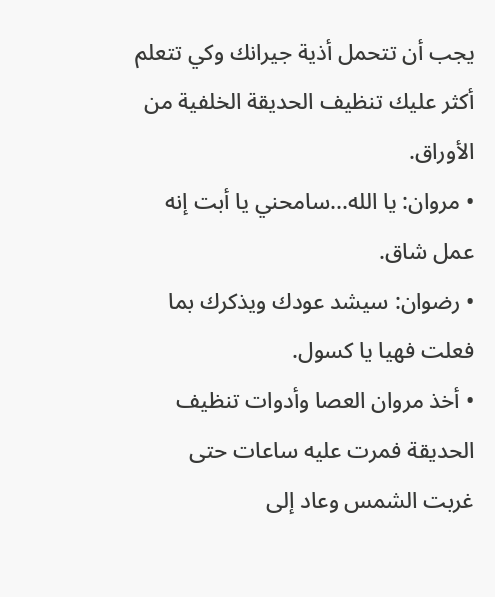يجب أن تتحمل أذية جيرانك وكي تتعلم أكثر عليك تنظيف الحديقة الخلفية من الأوراق.
• مروان: يا الله...سامحني يا أبت إنه عمل شاق.
• رضوان: سيشد عودك ويذكرك بما فعلت فهيا يا كسول.
• أخذ مروان العصا وأدوات تنظيف الحديقة فمرت عليه ساعات حتى غربت الشمس وعاد إلى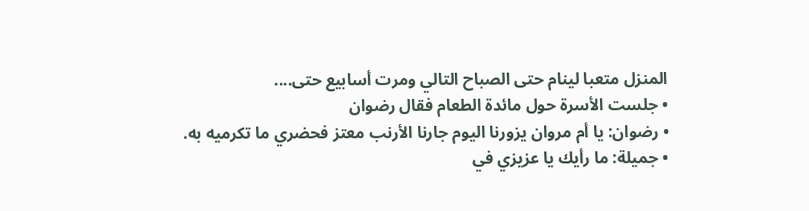المنزل متعبا لينام حتى الصباح التالي ومرت أسابيع حتى....
• جلست الأسرة حول مائدة الطعام فقال رضوان
• رضوان: يا أم مروان يزورنا اليوم جارنا الأرنب معتز فحضري ما تكرميه به.
• جميلة: ما رأيك يا عزيزي في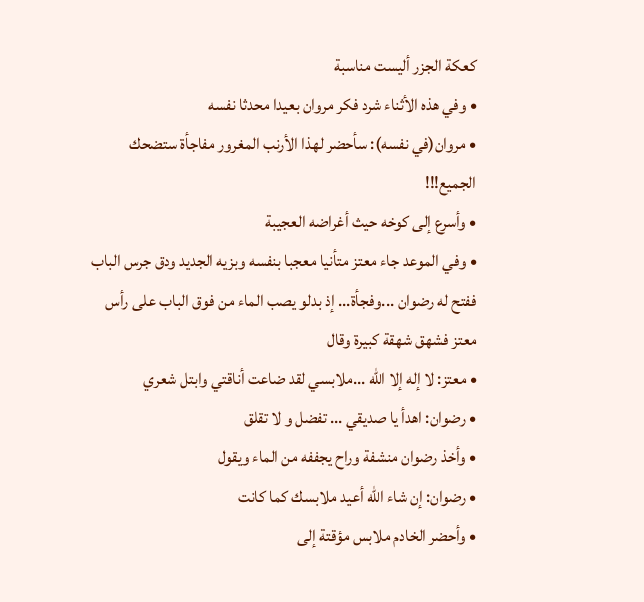كعكة الجزر أليست مناسبة
• وفي هذه الأثناء شرد فكر مروان بعيدا محدثا نفسه
• مروان(في نفسه): سأحضر لهذا الأرنب المغرور مفاجأة ستضحك الجميع!!!
• وأسرع إلى كوخه حيث أغراضه العجيبة
• وفي الموعد جاء معتز متأنيا معجبا بنفسه وبزيه الجديد ودق جرس الباب ففتح له رضوان ...وفجأة... إذ بدلو يصب الماء من فوق الباب على رأس معتز فشهق شهقة كبيرة وقال
• معتز: لا إله إلا الله ...ملابسي لقد ضاعت أناقتي وابتل شعري
• رضوان: اهدأ يا صديقي ... تفضل و لا تقلق
• وأخذ رضوان منشفة وراح يجففه من الماء ويقول
• رضوان: إن شاء الله أعيد ملابسك كما كانت
• وأحضر الخادم ملابس مؤقتة إلى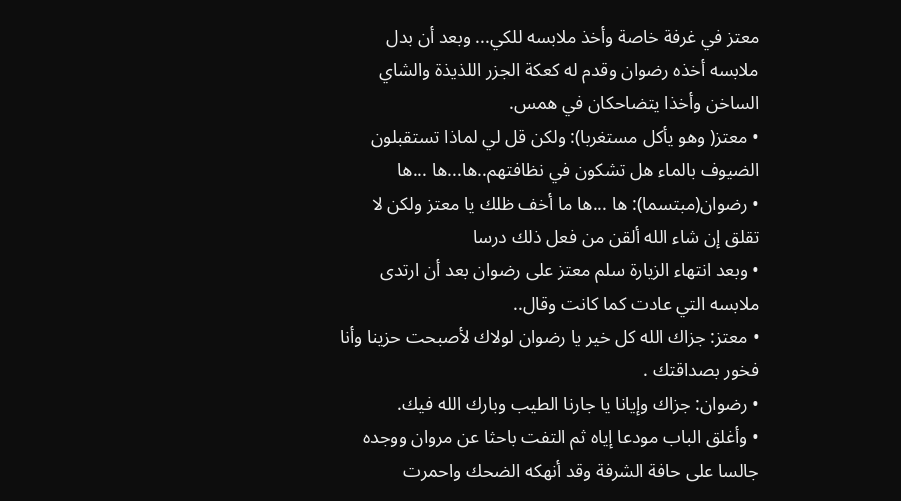معتز في غرفة خاصة وأخذ ملابسه للكي... وبعد أن بدل ملابسه أخذه رضوان وقدم له كعكة الجزر اللذيذة والشاي الساخن وأخذا يتضاحكان في همس.
• معتز( وهو يأكل مستغربا): ولكن قل لي لماذا تستقبلون الضيوف بالماء هل تشكون في نظافتهم..ها...ها ...ها
• رضوان(مبتسما): ها ...ها ما أخف ظلك يا معتز ولكن لا تقلق إن شاء الله ألقن من فعل ذلك درسا
• وبعد انتهاء الزيارة سلم معتز على رضوان بعد أن ارتدى ملابسه التي عادت كما كانت وقال..
• معتز: جزاك الله كل خير يا رضوان لولاك لأصبحت حزينا وأنا فخور بصداقتك .
• رضوان: جزاك وإيانا يا جارنا الطيب وبارك الله فيك.
• وأغلق الباب مودعا إياه ثم التفت باحثا عن مروان ووجده جالسا على حافة الشرفة وقد أنهكه الضحك واحمرت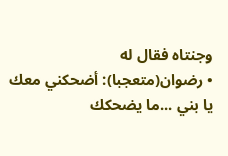وجنتاه فقال له
• رضوان(متعجبا): أضحكني معك يا بني ...ما يضحكك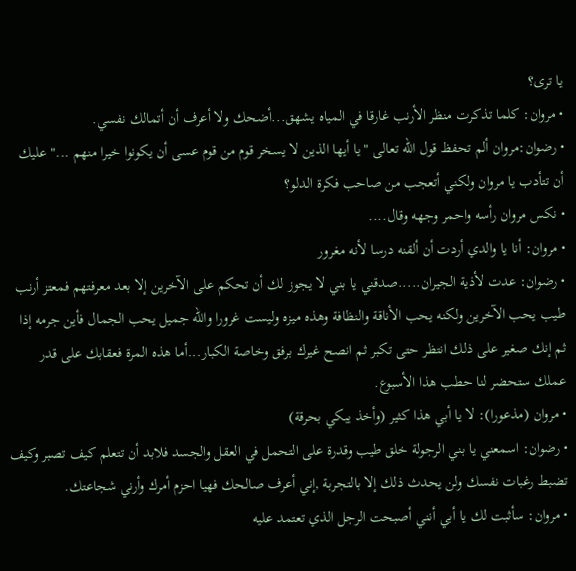يا ترى؟
• مروان: كلما تذكرت منظر الأرنب غارقا في المياه يشهق...أضحك ولا أعرف أن أتمالك نفسي.
• رضوان:مروان ألم تحفظ قول الله تعالى "يا أيها الذين لا يسخر قوم من قوم عسى أن يكونوا خيرا منهم ..." عليك أن تتأدب يا مروان ولكني أتعجب من صاحب فكرة الدلو؟
• نكس مروان رأسه واحمر وجهه وقال....
• مروان: أنا يا والدي أردت أن ألقنه درسا لأنه مغرور
• رضوان: عدت لأذية الجيران.....صدقني يا بني لا يجوز لك أن تحكم على الآخرين إلا بعد معرفتهم فمعتز أرنب طيب يحب الآخرين ولكنه يحب الأناقة والنظافة وهذه ميزه وليست غرورا والله جميل يحب الجمال فأين جرمه إذا ثم إنك صغير على ذلك انتظر حتى تكبر ثم انصح غيرك برفق وخاصة الكبار...أما هذه المرة فعقابك على قدر عملك ستحضر لنا حطب هذا الأسبوع.
• مروان (مذعورا): لا يا أبي هذا كثير (وأخذ يبكي بحرقة)
• رضوان: اسمعني يا بني الرجولة خلق طيب وقدرة على التحمل في العقل والجسد فلابد أن تتعلم كيف تصبر وكيف تضبط رغبات نفسك ولن يحدث ذلك إلا بالتجربة ,إني أعرف صالحك فهيا احزم أمرك وأرني شجاعتك.
• مروان: سأثبت لك يا أبي أنني أصبحت الرجل الذي تعتمد عليه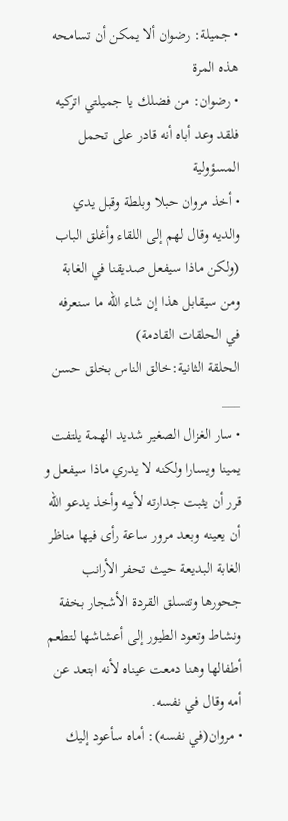• جميلة: رضوان ألا يمكن أن تسامحه هذه المرة
• رضوان: من فضلك يا جميلتي اتركيه فلقد وعد أباه أنه قادر على تحمل المسؤولية
• أخذ مروان حبلا وبلطة وقبل يدي والديه وقال لهم إلى اللقاء وأغلق الباب
(ولكن ماذا سيفعل صديقنا في الغابة ومن سيقابل هذا إن شاء الله ما سنعرفه في الحلقات القادمة)
الحلقة الثانية:خالق الناس بخلق حسن
___
• سار الغزال الصغير شديد الهمة يلتفت يمينا ويسارا ولكنه لا يدري ماذا سيفعل و قرر أن يثبت جدارته لأبيه وأخذ يدعو الله أن يعينه وبعد مرور ساعة رأى فيها مناظر الغابة البديعة حيث تحفر الأرانب جحورها وتتسلق القردة الأشجار بخفة ونشاط وتعود الطيور إلى أعشاشها لتطعم أطفالها وهنا دمعت عيناه لأنه ابتعد عن أمه وقال في نفسه.
• مروان(في نفسه): أماه سأعود إليك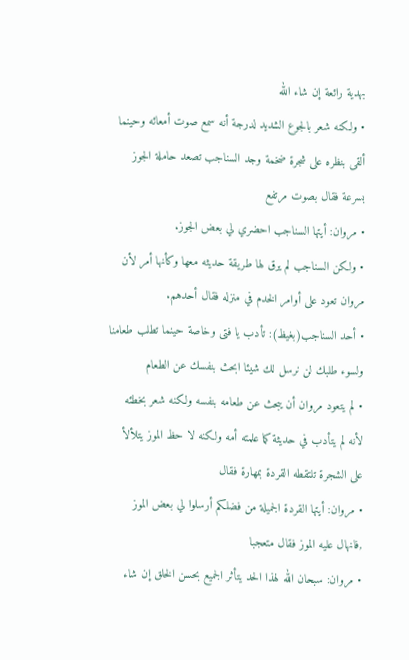بهدية رائعة إن شاء الله
• ولكنه شعر بالجوع الشديد لدرجة أنه سمع صوت أمعائه وحينما ألقى بنظره على شجرة ضخمة وجد السناجب تصعد حاملة الجوز بسرعة فقال بصوت مرتفع
• مروان: أيتها السناجب احضري لي بعض الجوز.
• ولكن السناجب لم يرق لها طريقة حديثه معها وكأنها أمر لأن مروان تعود على أوامر الخدم في منزله فقال أحدهم.
• أحد السناجب(بغيظ): تأدب يا فتى وخاصة حينما تطلب طعامنا ولسوء طلبك لن نرسل لك شيئا ابحث بنفسك عن الطعام
• لم يتعود مروان أن يبحث عن طعامه بنفسه ولكنه شعر بخطئه لأنه لم يتأدب في حديثة كما علمته أمه ولكنه لا حظ الموز يتلألأ على الشجرة تلتقطه القردة بمهارة فقال
• مروان: أيتها القردة الجميلة من فضلكم أرسلوا لي بعض الموز ,فانهال عليه الموز فقال متعجبا
• مروان: سبحان الله لهذا الحد يتأثر الجميع بحسن الخلق إن شاء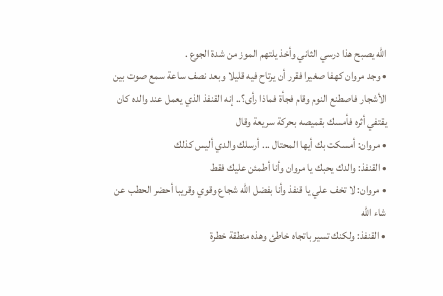الله يصبح هذا درسي الثاني وأخذ يلتهم الموز من شدة الجوع .
• وجد مروان كهفا صغيرا فقرر أن يرتاح فيه قليلا وبعد نصف ساعة سمع صوت بين الأشجار فاصطنع النوم وقام فجأة فماذا رأى؟.. إنه القنفذ الذي يعمل عند والده كان يقتفي أثره فأمسك بقميصه بحركة سريعة وقال
• مروان: أمسكت بك أيها المحتال ... أرسلك والدي أليس كذلك
• القنفذ: والدك يحبك يا مروان وأنا أطمئن عليك فقط
• مروان: لا تخف علي يا قنفذ وأنا بفضل الله شجاع وقوي وقريبا أحضر الحطب عن شاء الله
• القنفذ: ولكنك تسير باتجاه خاطئ وهذه منطقة خطرة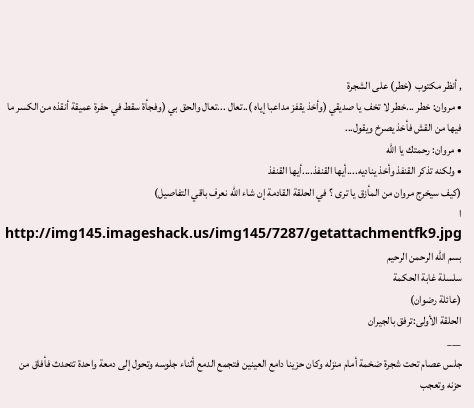, أنظر مكتوب (خطر) على الشجرة
• مروان: خطر ...خطر لا تخف يا صديقي (وأخذ يقفز مداعبا إياه )..تعال ...تعال والحق بي (وفجأة سقط في حفرة عميقة أنقذه من الكسر ما فيها من القش فأخذ يصرخ ويقول...
• مروان: رحمتك يا الله
• ولكنه تذكر القنفذ وأخذ يناديه....أيها القنفذ....أيها القنفذ
(كيف سيخرج مروان من المأزق يا ترى ؟ في الحلقة القادمة إن شاء الله نعرف باقي التفاصيل)
ا
http://img145.imageshack.us/img145/7287/getattachmentfk9.jpg
بسم الله الرحمن الرحيم
سلسلة غابة الحكمة
(عائلة رضوان)
الحلقة الأولى:ترفق بالجيران
___
جلس عصام تحت شجرة ضخمة أمام منزله وكان حزينا دامع العينين فتجمع الدمع أثناء جلوسه وتحول إلى دمعة واحدة تتحدث فأفاق من حزنه وتعجب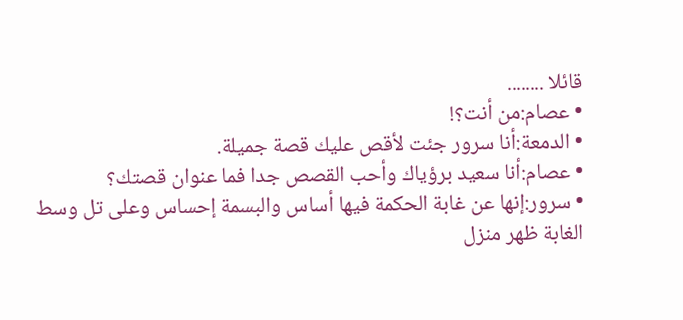قائلا ........
• عصام:من أنت؟!
• الدمعة:أنا سرور جئت لأقص عليك قصة جميلة.
• عصام:أنا سعيد برؤياك وأحب القصص جدا فما عنوان قصتك؟
• سرور:إنها عن غابة الحكمة فيها أساس والبسمة إحساس وعلى تل وسط الغابة ظهر منزل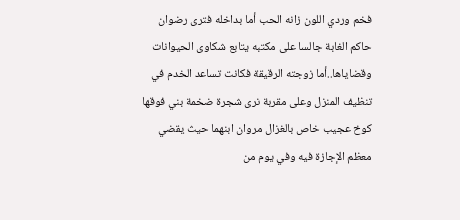فخم وردي اللون زانه الحب أما بداخله فترى رضوان حاكم الغابة جالسا على مكتبه يتابع شكاوى الحيوانات وقضاياها..أما زوجته الرقيقة فكانت تساعد الخدم في تنظيف المنزل وعلى مقربة نرى شجرة ضخمة بني فوقها كوخ عجيب خاص بالغزال مروان ابنهما حيث يقضي معظم الإجازة فيه وفي يوم من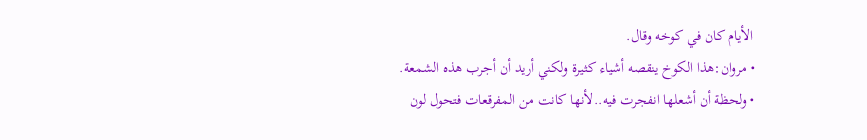الأيام كان في كوخه وقال.
• مروان:هذا الكوخ ينقصه أشياء كثيرة ولكني أريد أن أجرب هذه الشمعة.
• ولحظة أن أشعلها انفجرت فيه..لأنها كانت من المفرقعات فتحول لون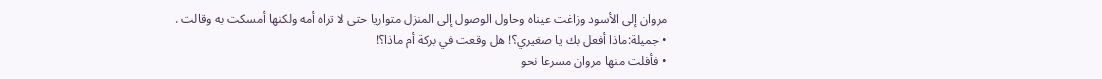مروان إلى الأسود وزاغت عيناه وحاول الوصول إلى المنزل متواريا حتى لا تراه أمه ولكنها أمسكت به وقالت .
• جميلة:ماذا أفعل بك يا صغيري؟! هل وقعت في بركة أم ماذا؟!
• فأفلت منها مروان مسرعا نحو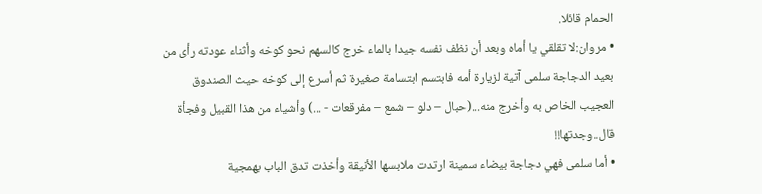الحمام قائلا.
• مروان:لا تقلقي يا أماه وبعد أن نظف نفسه جيدا بالماء خرج كالسهم نحو كوخه وأثناء عودته رأى من بعيد الدجاجة سلمى آتية لزيارة أمه فابتسم ابتسامة صغيرة ثم أسرع إلى كوخه حيث الصندوق العجيب الخاص به وأخرج منه...(حبال – دلو – شمع – مفرقعات - ...) وأشياء من هذا القبيل وفجأة قال..وجدتها!!
• أما سلمى فهي دجاجة بيضاء سمينة ارتدت ملابسها الأنيقة وأخذت تدق الباب بهمجية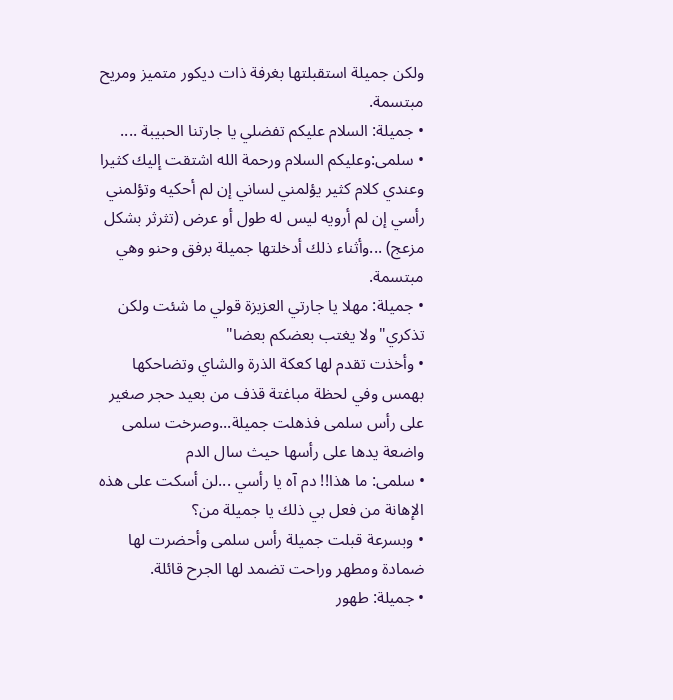ولكن جميلة استقبلتها بغرفة ذات ديكور متميز ومريح مبتسمة.
• جميلة: السلام عليكم تفضلي يا جارتنا الحبيبة ....
• سلمى:وعليكم السلام ورحمة الله اشتقت إليك كثيرا وعندي كلام كثير يؤلمني لساني إن لم أحكيه وتؤلمني رأسي إن لم أرويه ليس له طول أو عرض (تثرثر بشكل مزعج) ...وأثناء ذلك أدخلتها جميلة برفق وحنو وهي مبتسمة.
• جميلة: مهلا يا جارتي العزيزة قولي ما شئت ولكن تذكري"ولا يغتب بعضكم بعضا"
• وأخذت تقدم لها كعكة الذرة والشاي وتضاحكها بهمس وفي لحظة مباغتة قذف من بعيد حجر صغير على رأس سلمى فذهلت جميلة...وصرخت سلمى واضعة يدها على رأسها حيث سال الدم
• سلمى: ما هذا!! دم آه يا رأسي ...لن أسكت على هذه الإهانة من فعل بي ذلك يا جميلة من؟
• وبسرعة قبلت جميلة رأس سلمى وأحضرت لها ضمادة ومطهر وراحت تضمد لها الجرح قائلة.
• جميلة: طهور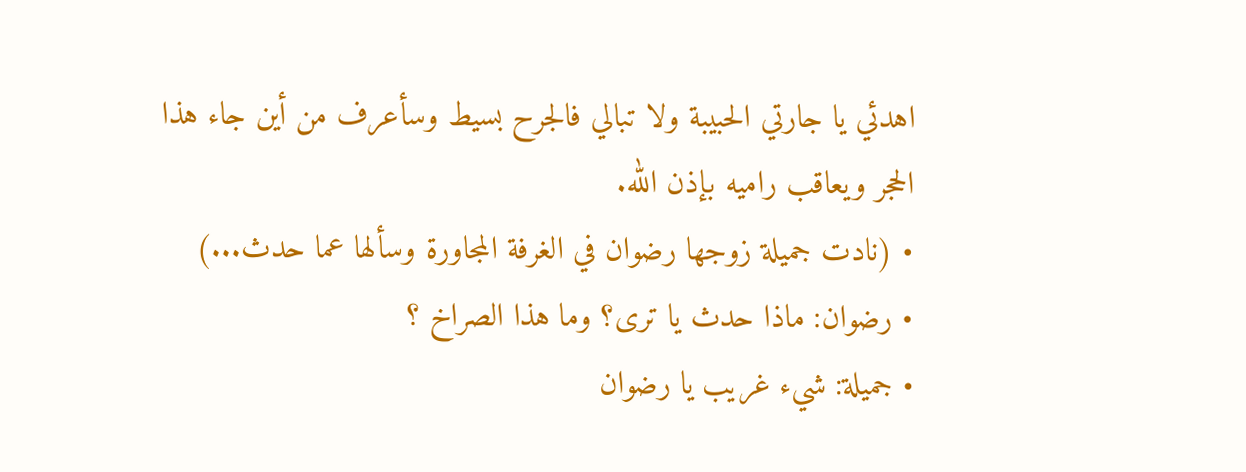اهدئي يا جارتي الحبيبة ولا تبالي فالجرح بسيط وسأعرف من أين جاء هذا الحجر ويعاقب راميه بإذن الله.
• (نادت جميلة زوجها رضوان في الغرفة المجاورة وسألها عما حدث...)
• رضوان: ماذا حدث يا ترى؟ وما هذا الصراخ ؟
• جميلة: شيء غريب يا رضوان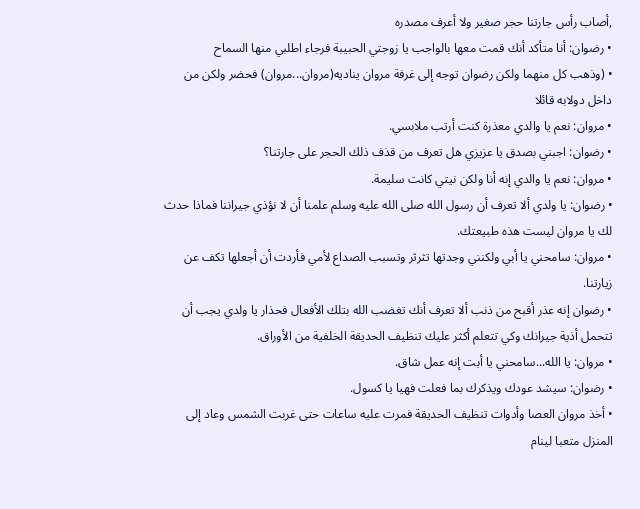,أصاب رأس جارتنا حجر صغير ولا أعرف مصدره
• رضوان: أنا متأكد أنك قمت معها بالواجب يا زوجتي الحبيبة فرجاء اطلبي منها السماح
• (وذهب كل منهما ولكن رضوان توجه إلى غرفة مروان يناديه(مروان...مروان) فحضر ولكن من داخل دولابه قائلا
• مروان: نعم يا والدي معذرة كنت أرتب ملابسي.
• رضوان: اجبني بصدق يا عزيزي هل تعرف من قذف ذلك الحجر على جارتنا؟
• مروان: نعم يا والدي إنه أنا ولكن نيتي كانت سليمة.
• رضوان: يا ولدي ألا تعرف أن رسول الله صلى الله عليه وسلم علمنا أن لا نؤذي جيراننا فماذا حدث لك يا مروان ليست هذه طبيعتك.
• مروان: سامحني يا أبي ولكنني وجدتها تثرثر وتسبب الصداع لأمي فأردت أن أجعلها تكف عن زيارتنا.
• رضوان إنه عذر أقبح من ذنب ألا تعرف أنك تغضب الله بتلك الأفعال فحذار يا ولدي يجب أن تتحمل أذية جيرانك وكي تتعلم أكثر عليك تنظيف الحديقة الخلفية من الأوراق.
• مروان: يا الله...سامحني يا أبت إنه عمل شاق.
• رضوان: سيشد عودك ويذكرك بما فعلت فهيا يا كسول.
• أخذ مروان العصا وأدوات تنظيف الحديقة فمرت عليه ساعات حتى غربت الشمس وعاد إلى المنزل متعبا لينام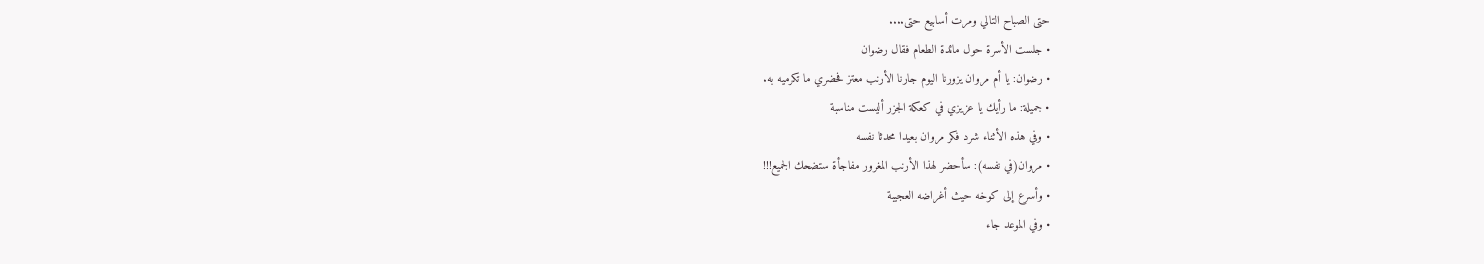حتى الصباح التالي ومرت أسابيع حتى....
• جلست الأسرة حول مائدة الطعام فقال رضوان
• رضوان: يا أم مروان يزورنا اليوم جارنا الأرنب معتز فحضري ما تكرميه به.
• جميلة: ما رأيك يا عزيزي في كعكة الجزر أليست مناسبة
• وفي هذه الأثناء شرد فكر مروان بعيدا محدثا نفسه
• مروان(في نفسه): سأحضر لهذا الأرنب المغرور مفاجأة ستضحك الجميع!!!
• وأسرع إلى كوخه حيث أغراضه العجيبة
• وفي الموعد جاء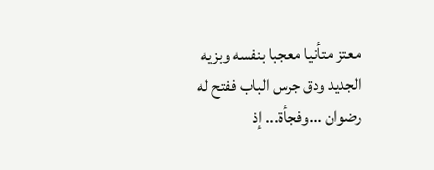معتز متأنيا معجبا بنفسه وبزيه الجديد ودق جرس الباب ففتح له رضوان ...وفجأة... إذ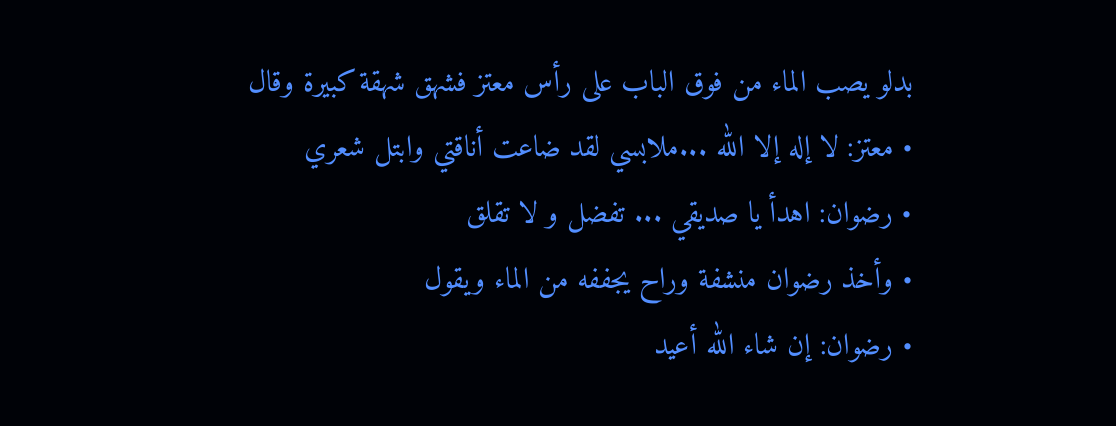بدلو يصب الماء من فوق الباب على رأس معتز فشهق شهقة كبيرة وقال
• معتز: لا إله إلا الله ...ملابسي لقد ضاعت أناقتي وابتل شعري
• رضوان: اهدأ يا صديقي ... تفضل و لا تقلق
• وأخذ رضوان منشفة وراح يجففه من الماء ويقول
• رضوان: إن شاء الله أعيد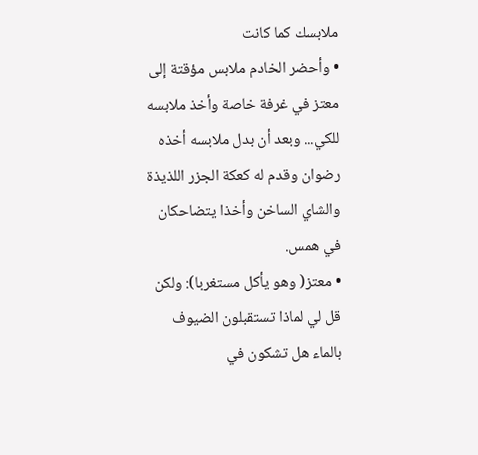ملابسك كما كانت
• وأحضر الخادم ملابس مؤقتة إلى معتز في غرفة خاصة وأخذ ملابسه للكي... وبعد أن بدل ملابسه أخذه رضوان وقدم له كعكة الجزر اللذيذة والشاي الساخن وأخذا يتضاحكان في همس.
• معتز( وهو يأكل مستغربا): ولكن قل لي لماذا تستقبلون الضيوف بالماء هل تشكون في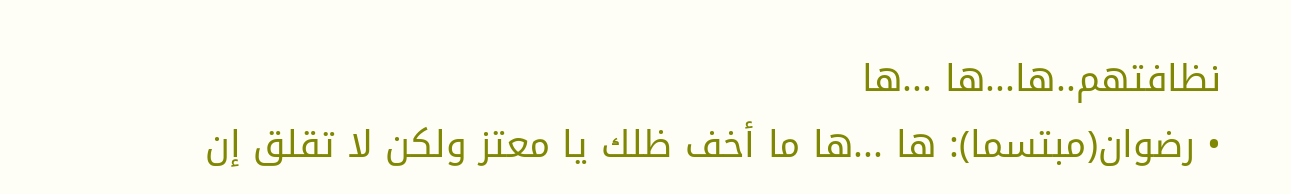نظافتهم..ها...ها ...ها
• رضوان(مبتسما): ها ...ها ما أخف ظلك يا معتز ولكن لا تقلق إن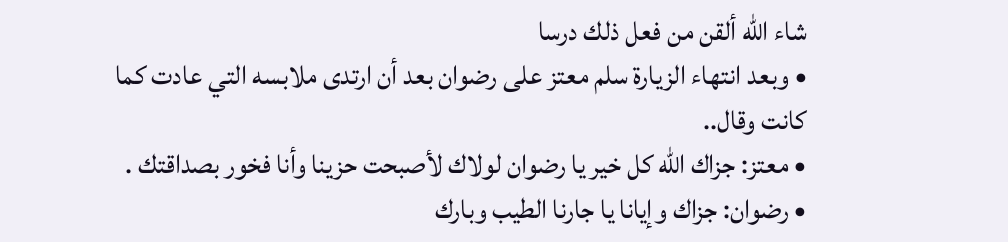شاء الله ألقن من فعل ذلك درسا
• وبعد انتهاء الزيارة سلم معتز على رضوان بعد أن ارتدى ملابسه التي عادت كما كانت وقال..
• معتز: جزاك الله كل خير يا رضوان لولاك لأصبحت حزينا وأنا فخور بصداقتك .
• رضوان: جزاك وإيانا يا جارنا الطيب وبارك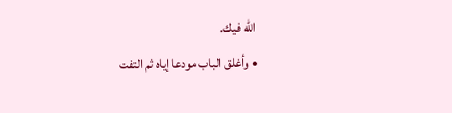الله فيك.
• وأغلق الباب مودعا إياه ثم التفت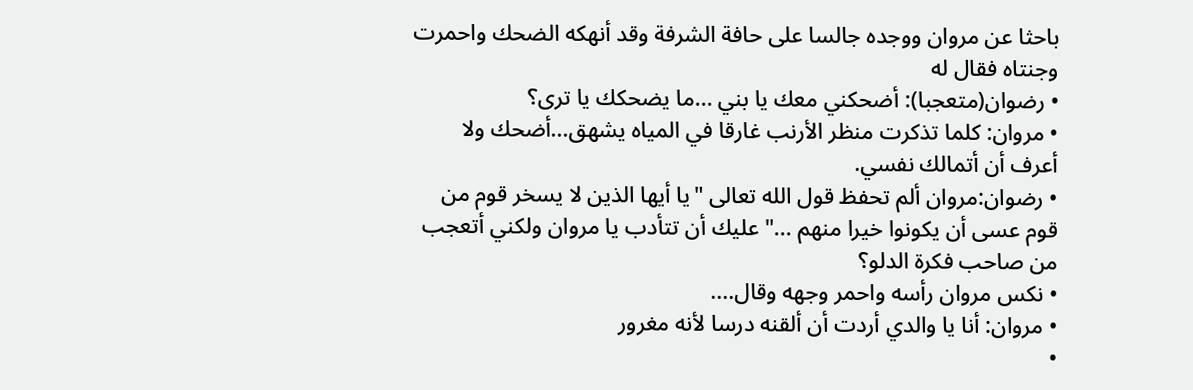باحثا عن مروان ووجده جالسا على حافة الشرفة وقد أنهكه الضحك واحمرت وجنتاه فقال له
• رضوان(متعجبا): أضحكني معك يا بني ...ما يضحكك يا ترى؟
• مروان: كلما تذكرت منظر الأرنب غارقا في المياه يشهق...أضحك ولا أعرف أن أتمالك نفسي.
• رضوان:مروان ألم تحفظ قول الله تعالى "يا أيها الذين لا يسخر قوم من قوم عسى أن يكونوا خيرا منهم ..." عليك أن تتأدب يا مروان ولكني أتعجب من صاحب فكرة الدلو؟
• نكس مروان رأسه واحمر وجهه وقال....
• مروان: أنا يا والدي أردت أن ألقنه درسا لأنه مغرور
•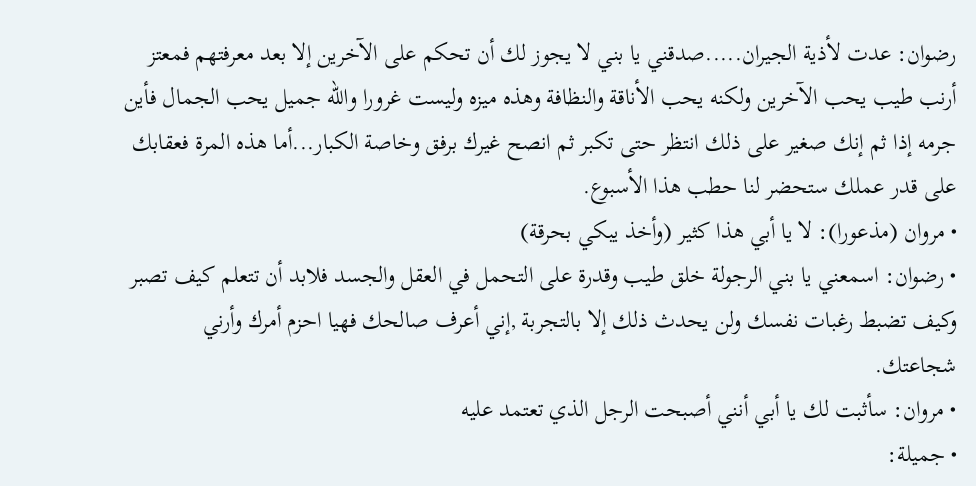رضوان: عدت لأذية الجيران.....صدقني يا بني لا يجوز لك أن تحكم على الآخرين إلا بعد معرفتهم فمعتز أرنب طيب يحب الآخرين ولكنه يحب الأناقة والنظافة وهذه ميزه وليست غرورا والله جميل يحب الجمال فأين جرمه إذا ثم إنك صغير على ذلك انتظر حتى تكبر ثم انصح غيرك برفق وخاصة الكبار...أما هذه المرة فعقابك على قدر عملك ستحضر لنا حطب هذا الأسبوع.
• مروان (مذعورا): لا يا أبي هذا كثير (وأخذ يبكي بحرقة)
• رضوان: اسمعني يا بني الرجولة خلق طيب وقدرة على التحمل في العقل والجسد فلابد أن تتعلم كيف تصبر وكيف تضبط رغبات نفسك ولن يحدث ذلك إلا بالتجربة ,إني أعرف صالحك فهيا احزم أمرك وأرني شجاعتك.
• مروان: سأثبت لك يا أبي أنني أصبحت الرجل الذي تعتمد عليه
• جميلة: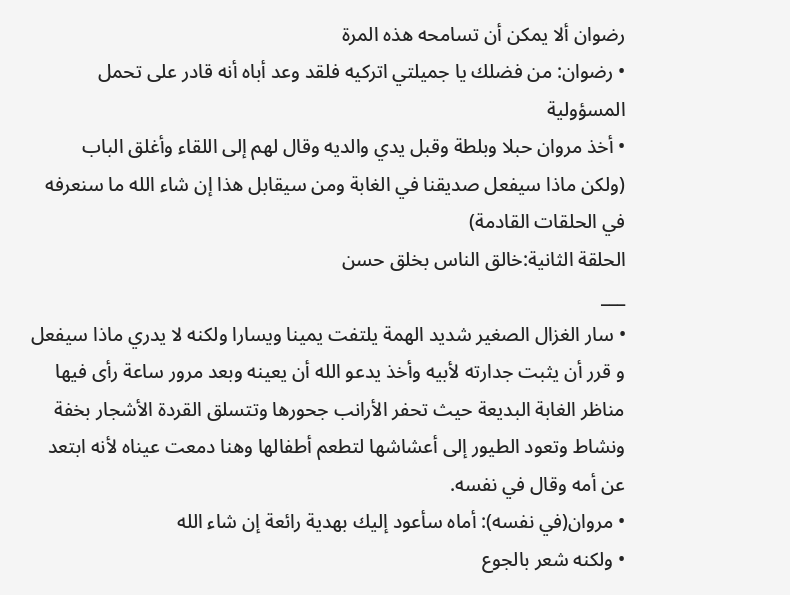رضوان ألا يمكن أن تسامحه هذه المرة
• رضوان: من فضلك يا جميلتي اتركيه فلقد وعد أباه أنه قادر على تحمل المسؤولية
• أخذ مروان حبلا وبلطة وقبل يدي والديه وقال لهم إلى اللقاء وأغلق الباب
(ولكن ماذا سيفعل صديقنا في الغابة ومن سيقابل هذا إن شاء الله ما سنعرفه في الحلقات القادمة)
الحلقة الثانية:خالق الناس بخلق حسن
___
• سار الغزال الصغير شديد الهمة يلتفت يمينا ويسارا ولكنه لا يدري ماذا سيفعل و قرر أن يثبت جدارته لأبيه وأخذ يدعو الله أن يعينه وبعد مرور ساعة رأى فيها مناظر الغابة البديعة حيث تحفر الأرانب جحورها وتتسلق القردة الأشجار بخفة ونشاط وتعود الطيور إلى أعشاشها لتطعم أطفالها وهنا دمعت عيناه لأنه ابتعد عن أمه وقال في نفسه.
• مروان(في نفسه): أماه سأعود إليك بهدية رائعة إن شاء الله
• ولكنه شعر بالجوع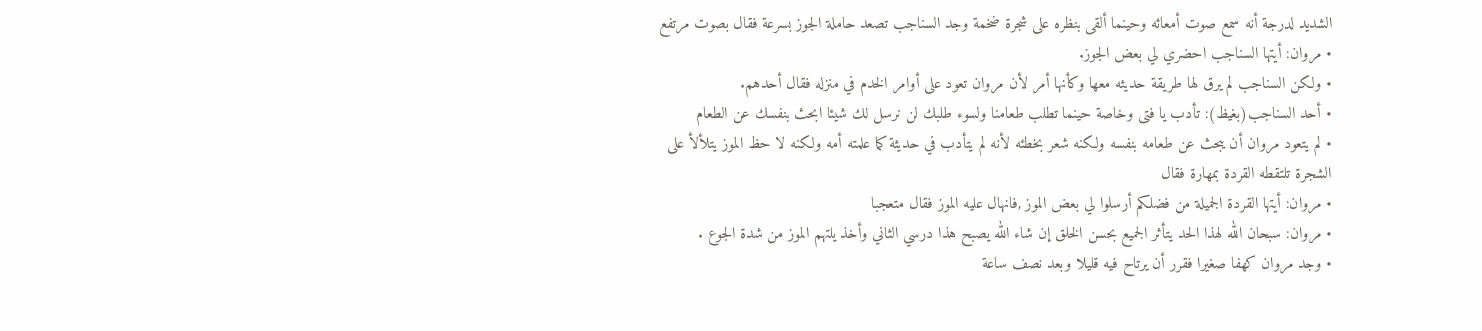الشديد لدرجة أنه سمع صوت أمعائه وحينما ألقى بنظره على شجرة ضخمة وجد السناجب تصعد حاملة الجوز بسرعة فقال بصوت مرتفع
• مروان: أيتها السناجب احضري لي بعض الجوز.
• ولكن السناجب لم يرق لها طريقة حديثه معها وكأنها أمر لأن مروان تعود على أوامر الخدم في منزله فقال أحدهم.
• أحد السناجب(بغيظ): تأدب يا فتى وخاصة حينما تطلب طعامنا ولسوء طلبك لن نرسل لك شيئا ابحث بنفسك عن الطعام
• لم يتعود مروان أن يبحث عن طعامه بنفسه ولكنه شعر بخطئه لأنه لم يتأدب في حديثة كما علمته أمه ولكنه لا حظ الموز يتلألأ على الشجرة تلتقطه القردة بمهارة فقال
• مروان: أيتها القردة الجميلة من فضلكم أرسلوا لي بعض الموز ,فانهال عليه الموز فقال متعجبا
• مروان: سبحان الله لهذا الحد يتأثر الجميع بحسن الخلق إن شاء الله يصبح هذا درسي الثاني وأخذ يلتهم الموز من شدة الجوع .
• وجد مروان كهفا صغيرا فقرر أن يرتاح فيه قليلا وبعد نصف ساعة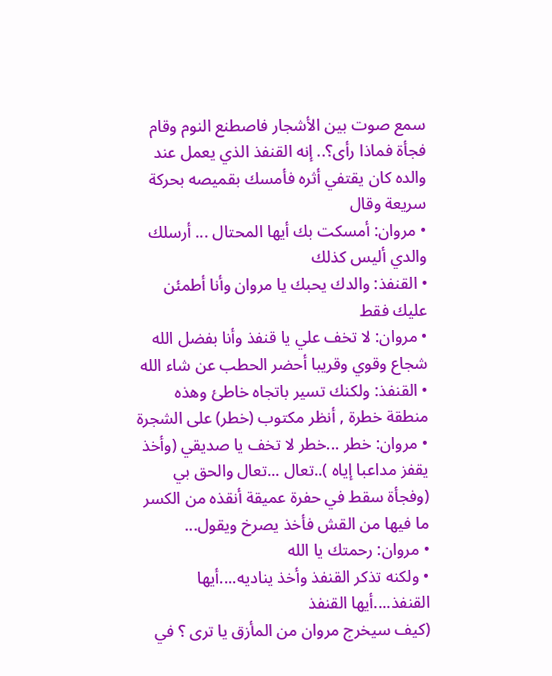سمع صوت بين الأشجار فاصطنع النوم وقام فجأة فماذا رأى؟.. إنه القنفذ الذي يعمل عند والده كان يقتفي أثره فأمسك بقميصه بحركة سريعة وقال
• مروان: أمسكت بك أيها المحتال ... أرسلك والدي أليس كذلك
• القنفذ: والدك يحبك يا مروان وأنا أطمئن عليك فقط
• مروان: لا تخف علي يا قنفذ وأنا بفضل الله شجاع وقوي وقريبا أحضر الحطب عن شاء الله
• القنفذ: ولكنك تسير باتجاه خاطئ وهذه منطقة خطرة , أنظر مكتوب (خطر) على الشجرة
• مروان: خطر ...خطر لا تخف يا صديقي (وأخذ يقفز مداعبا إياه )..تعال ...تعال والحق بي (وفجأة سقط في حفرة عميقة أنقذه من الكسر ما فيها من القش فأخذ يصرخ ويقول...
• مروان: رحمتك يا الله
• ولكنه تذكر القنفذ وأخذ يناديه....أيها القنفذ....أيها القنفذ
(كيف سيخرج مروان من المأزق يا ترى ؟ في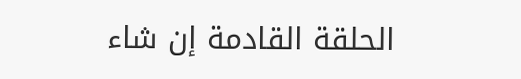الحلقة القادمة إن شاء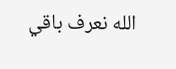الله نعرف باقي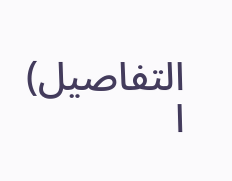التفاصيل)
ا